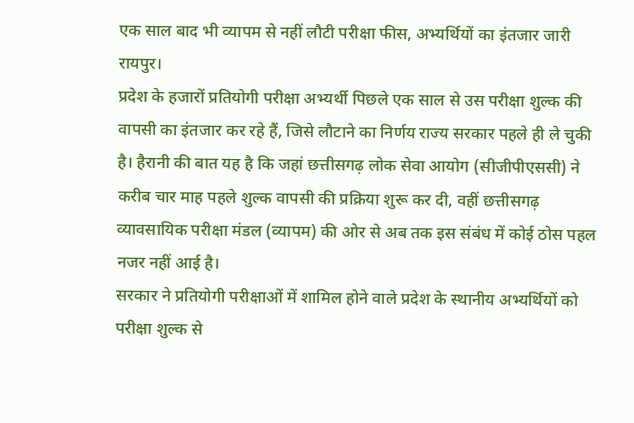एक साल बाद भी व्यापम से नहीं लौटी परीक्षा फीस, अभ्यर्थियों का इंतजार जारी
रायपुर।
प्रदेश के हजारों प्रतियोगी परीक्षा अभ्यर्थी पिछले एक साल से उस परीक्षा शुल्क की वापसी का इंतजार कर रहे हैं, जिसे लौटाने का निर्णय राज्य सरकार पहले ही ले चुकी है। हैरानी की बात यह है कि जहां छत्तीसगढ़ लोक सेवा आयोग (सीजीपीएससी) ने करीब चार माह पहले शुल्क वापसी की प्रक्रिया शुरू कर दी, वहीं छत्तीसगढ़ व्यावसायिक परीक्षा मंडल (व्यापम) की ओर से अब तक इस संबंध में कोई ठोस पहल नजर नहीं आई है।
सरकार ने प्रतियोगी परीक्षाओं में शामिल होने वाले प्रदेश के स्थानीय अभ्यर्थियों को परीक्षा शुल्क से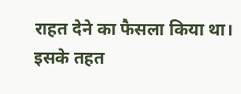राहत देने का फैसला किया था। इसके तहत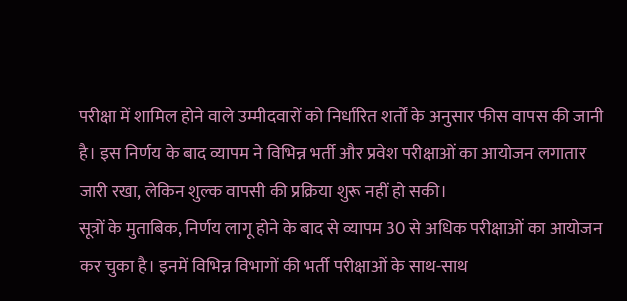परीक्षा में शामिल होने वाले उम्मीदवारों को निर्धारित शर्तों के अनुसार फीस वापस की जानी है। इस निर्णय के बाद व्यापम ने विभिन्न भर्ती और प्रवेश परीक्षाओं का आयोजन लगातार जारी रखा, लेकिन शुल्क वापसी की प्रक्रिया शुरू नहीं हो सकी।
सूत्रों के मुताबिक, निर्णय लागू होने के बाद से व्यापम 30 से अधिक परीक्षाओं का आयोजन कर चुका है। इनमें विभिन्न विभागों की भर्ती परीक्षाओं के साथ-साथ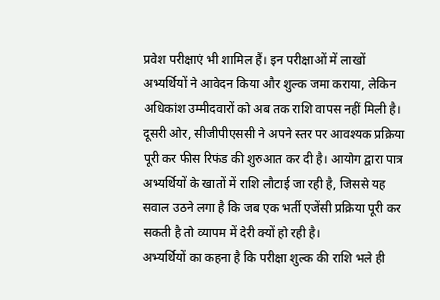प्रवेश परीक्षाएं भी शामिल हैं। इन परीक्षाओं में लाखों अभ्यर्थियों ने आवेदन किया और शुल्क जमा कराया, लेकिन अधिकांश उम्मीदवारों को अब तक राशि वापस नहीं मिली है।
दूसरी ओर, सीजीपीएससी ने अपने स्तर पर आवश्यक प्रक्रिया पूरी कर फीस रिफंड की शुरुआत कर दी है। आयोग द्वारा पात्र अभ्यर्थियों के खातों में राशि लौटाई जा रही है, जिससे यह सवाल उठने लगा है कि जब एक भर्ती एजेंसी प्रक्रिया पूरी कर सकती है तो व्यापम में देरी क्यों हो रही है।
अभ्यर्थियों का कहना है कि परीक्षा शुल्क की राशि भले ही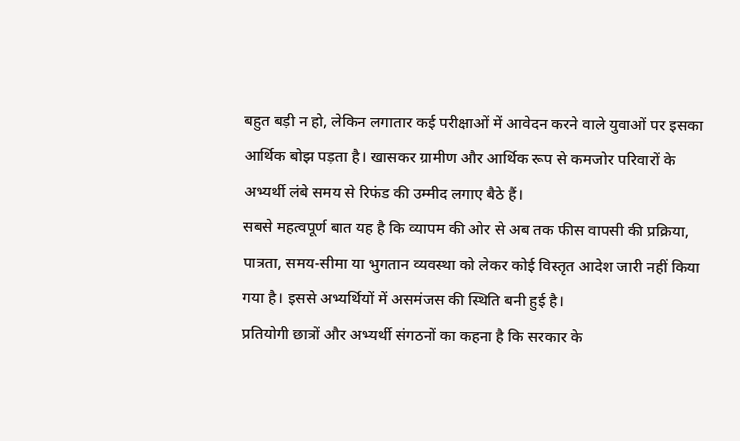बहुत बड़ी न हो, लेकिन लगातार कई परीक्षाओं में आवेदन करने वाले युवाओं पर इसका आर्थिक बोझ पड़ता है। खासकर ग्रामीण और आर्थिक रूप से कमजोर परिवारों के अभ्यर्थी लंबे समय से रिफंड की उम्मीद लगाए बैठे हैं।
सबसे महत्वपूर्ण बात यह है कि व्यापम की ओर से अब तक फीस वापसी की प्रक्रिया, पात्रता, समय-सीमा या भुगतान व्यवस्था को लेकर कोई विस्तृत आदेश जारी नहीं किया गया है। इससे अभ्यर्थियों में असमंजस की स्थिति बनी हुई है।
प्रतियोगी छात्रों और अभ्यर्थी संगठनों का कहना है कि सरकार के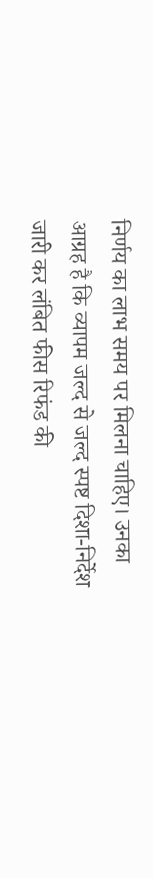निर्णय का लाभ समय पर मिलना चाहिए। उनका आग्रह है कि व्यापम जल्द से जल्द स्पष्ट दिशा-निर्देश जारी कर लंबित फीस रिफंड की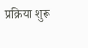प्रक्रिया शुरू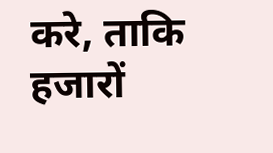करे, ताकि हजारों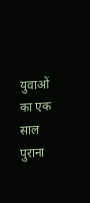युवाओं का एक साल पुराना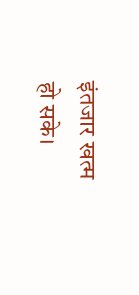इंतजार खत्म हो सके।